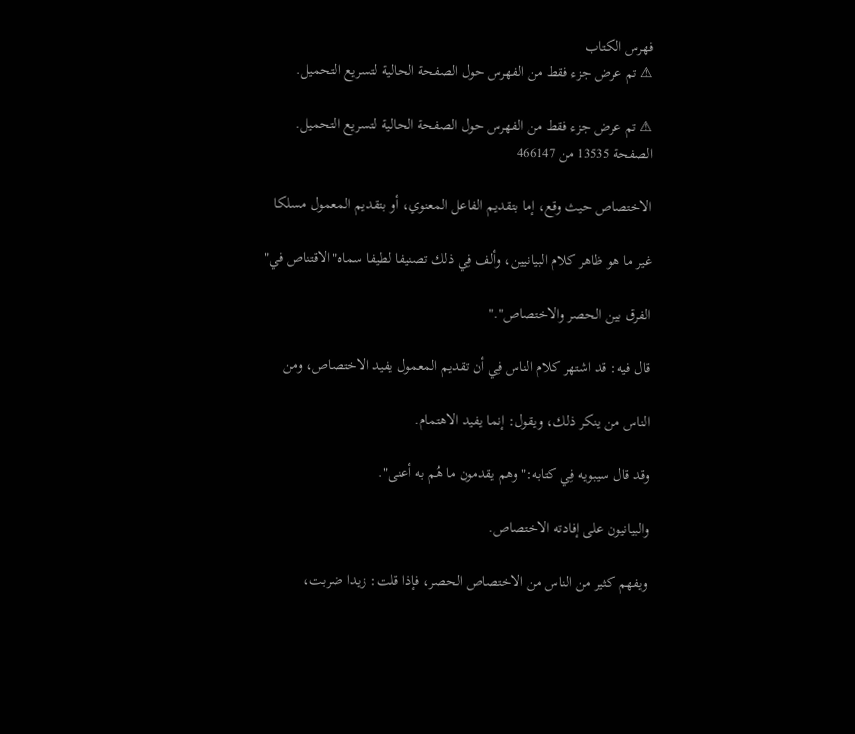فهرس الكتاب
⚠ تم عرض جزء فقط من الفهرس حول الصفحة الحالية لتسريع التحميل.

⚠ تم عرض جزء فقط من الفهرس حول الصفحة الحالية لتسريع التحميل.
الصفحة 13535 من 466147

الاختصاص حيث وقع، إما بتقديم الفاعل المعنوي، أو بتقديم المعمول مسلكا

غير ما هو ظاهر كلام البيانيين، وألف فِي ذلك تصنيفا لطيفا سماه"الاقتناص في"

الفرق بين الحصر والاختصاص"."

قال فيه: قد اشتهر كلام الناس فِي أن تقديم المعمول يفيد الاختصاص، ومن

الناس من ينكر ذلك، ويقول: إنما يفيد الاهتمام.

وقد قال سيبويه فِي كتابه:"وهم يقدمون ما هُم به أعنى".

والبيانيون على إفادته الاختصاص.

ويفهم كثير من الناس من الاختصاص الحصر، فإذا قلت: زيدا ضربت،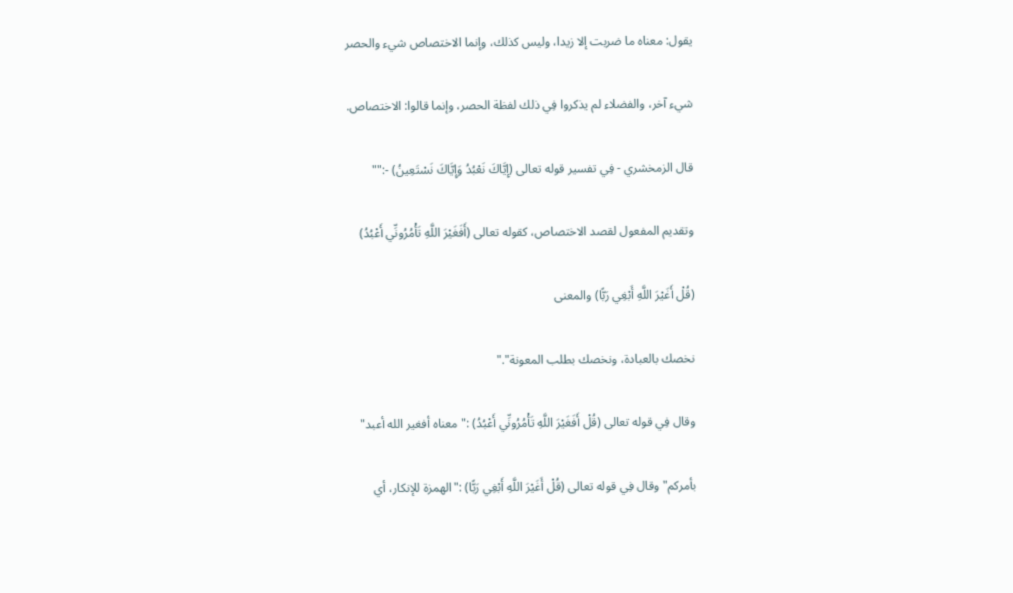يقول: معناه ما ضربت إلا زيدا، وليس كذلك، وإنما الاختصاص شيء والحصر

شيء آخر، والفضلاء لم يذكروا فِي ذلك لفظة الحصر، وإنما قالوا: الاختصاص.

قال الزمخشري - فِي تفسير قوله تعالى (إِيَّاكَ نَعْبُدُ وَإِيَّاكَ نَسْتَعِينُ) -:""

وتقديم المفعول لقصد الاختصاص، كقوله تعالى (أَفَغَيْرَ اللَّهِ تَأْمُرُونِّي أَعْبُدُ)

(قُلْ أَغَيْرَ اللَّهِ أَبْغِي رَبًّا) والمعنى

نخصك بالعبادة، ونخصك بطلب المعونة"."

وقال فِي قوله تعالى (قُلْ أَفَغَيْرَ اللَّهِ تَأْمُرُونِّي أَعْبُدُ) :"معناه أفغير الله أعبد"

بأمركم"وقال فِي قوله تعالى (قُلْ أَغَيْرَ اللَّهِ أَبْغِي رَبًّا) :"الهمزة للإنكار، أي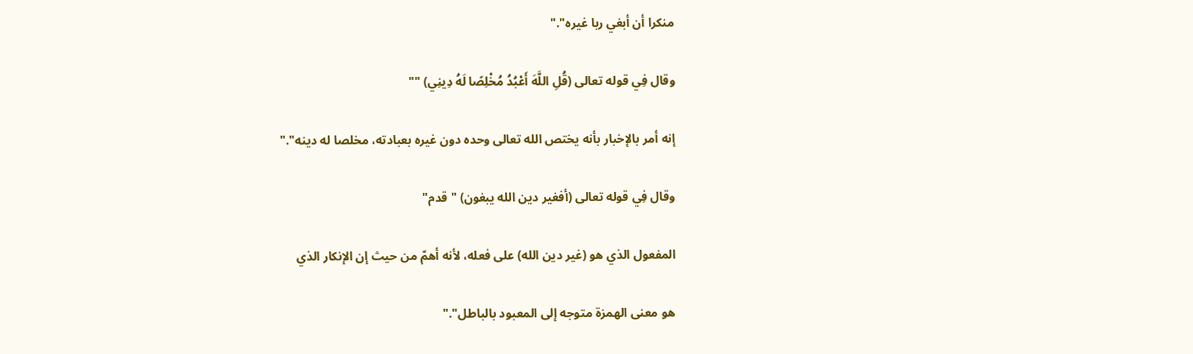منكرا أن أبغي ربا غيره"."

وقال فِي قوله تعالى (قُلِ اللَّهَ أَعْبُدُ مُخْلِصًا لَهُ دِينِي) ""

إنه أمر بالإخبار بأنه يختص الله تعالى وحده دون غيره بعبادته، مخلصا له دينه"."

وقال فِي قوله تعالى (أفغير دين الله يبغون) "قدم"

المفعول الذي هو (غير دين الله) على فعله، لأنه أهمّ من حيث إن الإنكار الذي

هو معنى الهمزة متوجه إلى المعبود بالباطل"."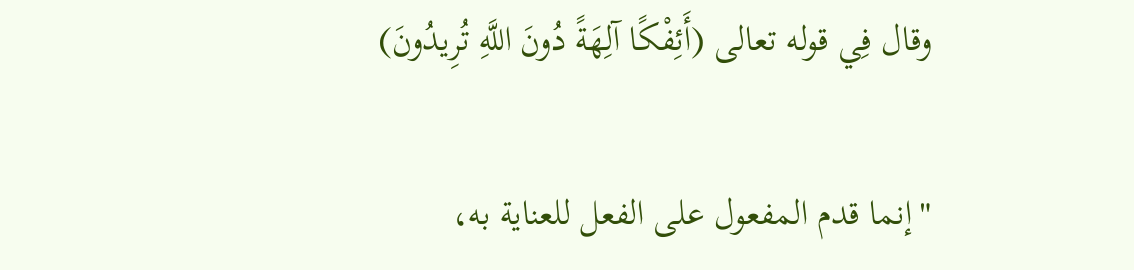وقال فِي قوله تعالى (أَئِفْكًا آلِهَةً دُونَ اللَّهِ تُرِيدُونَ)

"إنما قدم المفعول على الفعل للعناية به،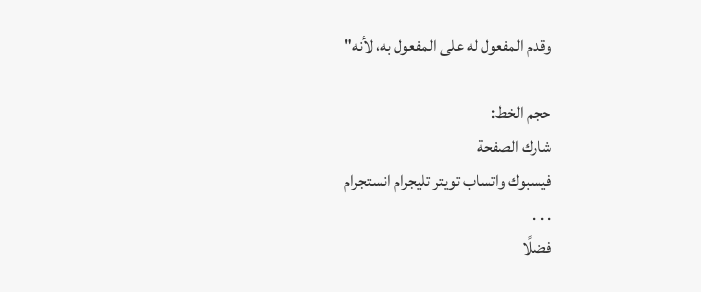وقدم المفعول له على المفعول به، لأنه"

حجم الخط:
شارك الصفحة
فيسبوك واتساب تويتر تليجرام انستجرام
. . .
فضلًا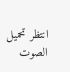انتظر تحميل الصوت